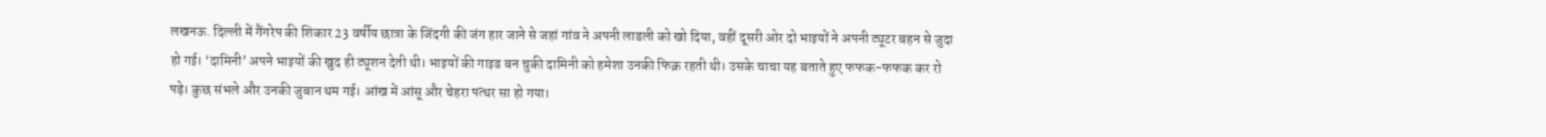लखनऊ. दिल्ली में गैंगरेप की शिकार 23 वर्षीय छात्रा के जिंदगी की जंग हार जाने से जहां गांव ने अपनी लाडली को खो दिया, वहीं दूसरी ओर दो भाइयों ने अपनी ट्यूटर बहन से जुदा हो गई। ‘दामिनी’ अपने भाइयों की खुद ही ट्यूशन देती थी। भाइयों की गाइड बन चुकी दामिनी को हमेशा उनकी फिक्र रहती थी। उसके चाचा यह बताते हुए फफक-फफक कर रो पड़े। कुछ संभले और उनकी जुबान थम गई। आंख में आंसू और चेहरा पत्थर सा हो गया।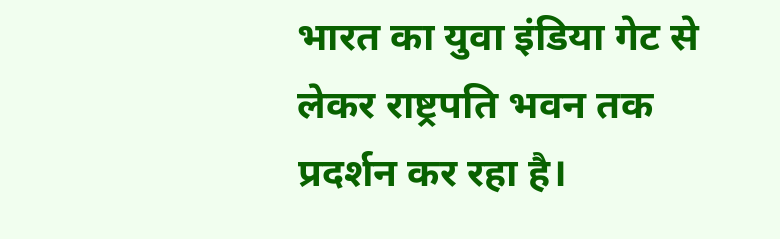भारत का युवा इंडिया गेट से लेकर राष्ट्रपति भवन तक प्रदर्शन कर रहा है।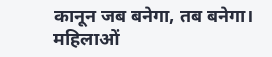कानून जब बनेगा, तब बनेगा। महिलाओं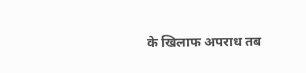के खिलाफ अपराध तब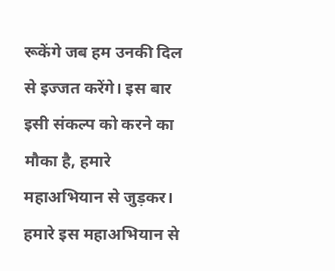रूकेंगे जब हम उनकी दिल से इज्जत करेंगे। इस बार इसी संकल्प को करने का मौका है, हमारे महाअभियान से जुड़कर। हमारे इस महाअभियान से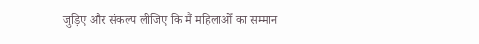जुड़िए और संकल्प लीजिए कि मैं महिलाओँ का सम्मान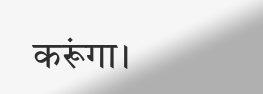करूंगा।